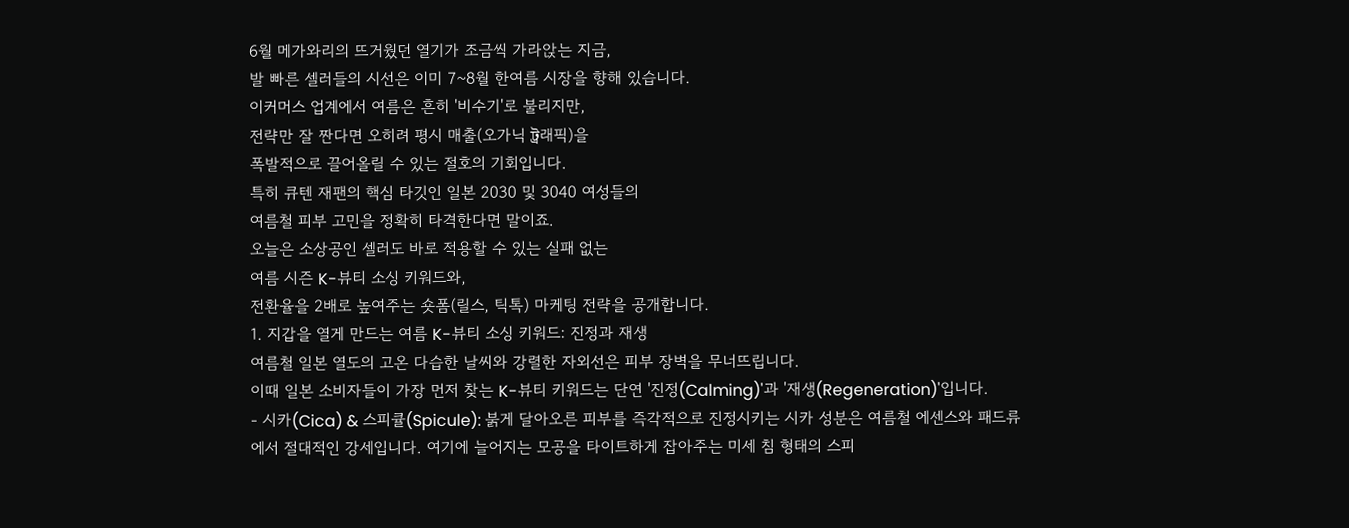6월 메가와리의 뜨거웠던 열기가 조금씩 가라앉는 지금,
발 빠른 셀러들의 시선은 이미 7~8월 한여름 시장을 향해 있습니다.
이커머스 업계에서 여름은 흔히 '비수기'로 불리지만,
전략만 잘 짠다면 오히려 평시 매출(오가닉 ট্র래픽)을
폭발적으로 끌어올릴 수 있는 절호의 기회입니다.
특히 큐텐 재팬의 핵심 타깃인 일본 2030 및 3040 여성들의
여름철 피부 고민을 정확히 타격한다면 말이죠.
오늘은 소상공인 셀러도 바로 적용할 수 있는 실패 없는
여름 시즌 K-뷰티 소싱 키워드와,
전환율을 2배로 높여주는 숏폼(릴스, 틱톡) 마케팅 전략을 공개합니다.
1. 지갑을 열게 만드는 여름 K-뷰티 소싱 키워드: 진정과 재생
여름철 일본 열도의 고온 다습한 날씨와 강렬한 자외선은 피부 장벽을 무너뜨립니다.
이때 일본 소비자들이 가장 먼저 찾는 K-뷰티 키워드는 단연 '진정(Calming)'과 '재생(Regeneration)'입니다.
- 시카(Cica) & 스피큘(Spicule): 붉게 달아오른 피부를 즉각적으로 진정시키는 시카 성분은 여름철 에센스와 패드류에서 절대적인 강세입니다. 여기에 늘어지는 모공을 타이트하게 잡아주는 미세 침 형태의 스피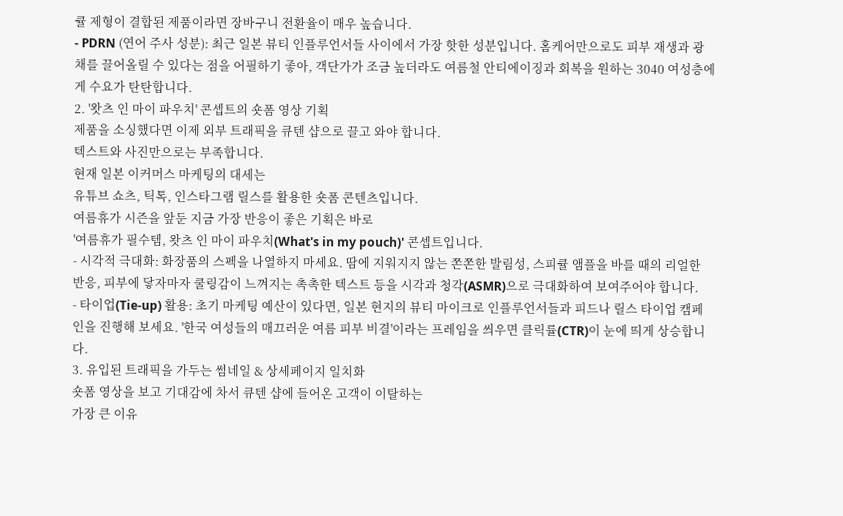큘 제형이 결합된 제품이라면 장바구니 전환율이 매우 높습니다.
- PDRN (연어 주사 성분): 최근 일본 뷰티 인플루언서들 사이에서 가장 핫한 성분입니다. 홈케어만으로도 피부 재생과 광채를 끌어올릴 수 있다는 점을 어필하기 좋아, 객단가가 조금 높더라도 여름철 안티에이징과 회복을 원하는 3040 여성층에게 수요가 탄탄합니다.
2. '왓츠 인 마이 파우치' 콘셉트의 숏폼 영상 기획
제품을 소싱했다면 이제 외부 트래픽을 큐텐 샵으로 끌고 와야 합니다.
텍스트와 사진만으로는 부족합니다.
현재 일본 이커머스 마케팅의 대세는
유튜브 쇼츠, 틱톡, 인스타그램 릴스를 활용한 숏폼 콘텐츠입니다.
여름휴가 시즌을 앞둔 지금 가장 반응이 좋은 기획은 바로
'여름휴가 필수템, 왓츠 인 마이 파우치(What's in my pouch)' 콘셉트입니다.
- 시각적 극대화: 화장품의 스펙을 나열하지 마세요. 땀에 지워지지 않는 쫀쫀한 발림성, 스피큘 앰플을 바를 때의 리얼한 반응, 피부에 닿자마자 쿨링감이 느껴지는 촉촉한 텍스트 등을 시각과 청각(ASMR)으로 극대화하여 보여주어야 합니다.
- 타이업(Tie-up) 활용: 초기 마케팅 예산이 있다면, 일본 현지의 뷰티 마이크로 인플루언서들과 피드나 릴스 타이업 캠페인을 진행해 보세요. '한국 여성들의 매끄러운 여름 피부 비결'이라는 프레임을 씌우면 클릭률(CTR)이 눈에 띄게 상승합니다.
3. 유입된 트래픽을 가두는 썸네일 & 상세페이지 일치화
숏폼 영상을 보고 기대감에 차서 큐텐 샵에 들어온 고객이 이탈하는
가장 큰 이유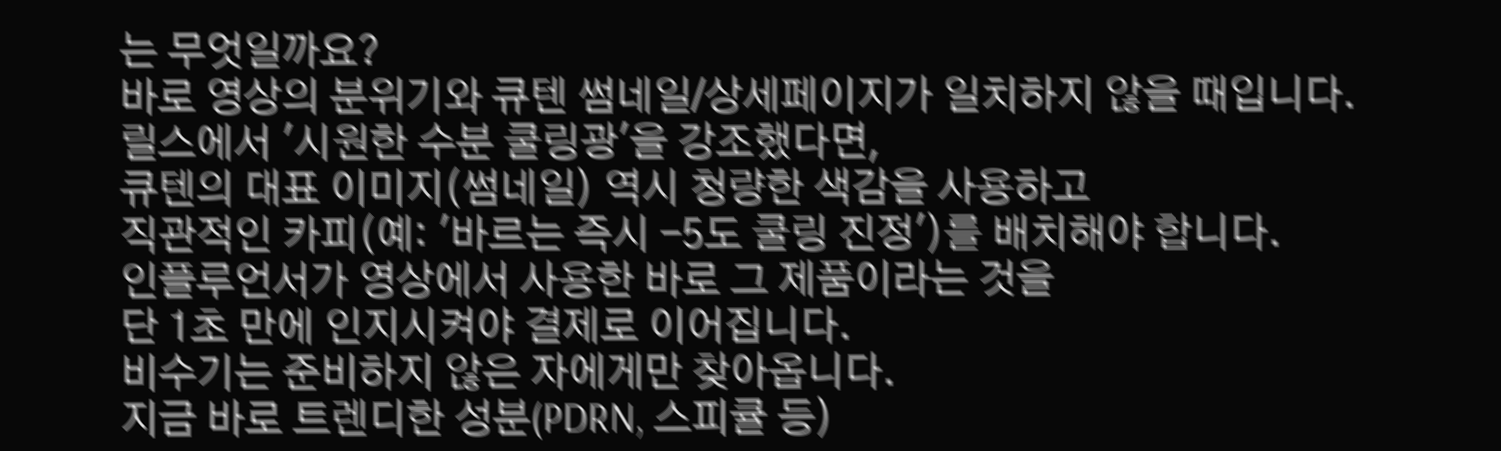는 무엇일까요?
바로 영상의 분위기와 큐텐 썸네일/상세페이지가 일치하지 않을 때입니다.
릴스에서 '시원한 수분 쿨링광'을 강조했다면,
큐텐의 대표 이미지(썸네일) 역시 청량한 색감을 사용하고
직관적인 카피(예: '바르는 즉시 -5도 쿨링 진정')를 배치해야 합니다.
인플루언서가 영상에서 사용한 바로 그 제품이라는 것을
단 1초 만에 인지시켜야 결제로 이어집니다.
비수기는 준비하지 않은 자에게만 찾아옵니다.
지금 바로 트렌디한 성분(PDRN, 스피큘 등)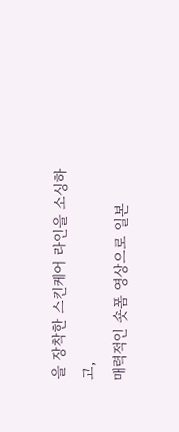을 장착한 스킨케어 라인을 소싱하고,
매력적인 숏폼 영상으로 일본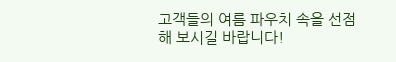고객들의 여름 파우치 속을 선점해 보시길 바랍니다!